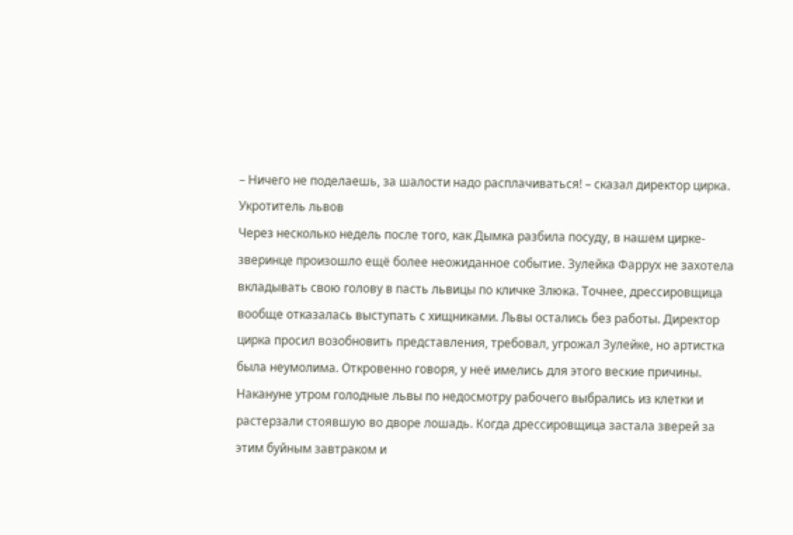– Ничего не поделаешь, за шалости надо расплачиваться! – сказал директор цирка.
Укротитель львов
Через несколько недель после того, как Дымка разбила посуду, в нашем цирке-зверинце произошло ещё более неожиданное событие. Зулейка Фаррух не захотела вкладывать свою голову в пасть львицы по кличке Злюка. Точнее, дрессировщица вообще отказалась выступать с хищниками. Львы остались без работы. Директор цирка просил возобновить представления, требовал, угрожал Зулейке, но артистка была неумолима. Откровенно говоря, у неё имелись для этого веские причины.
Накануне утром голодные львы по недосмотру рабочего выбрались из клетки и растерзали стоявшую во дворе лошадь. Когда дрессировщица застала зверей за этим буйным завтраком и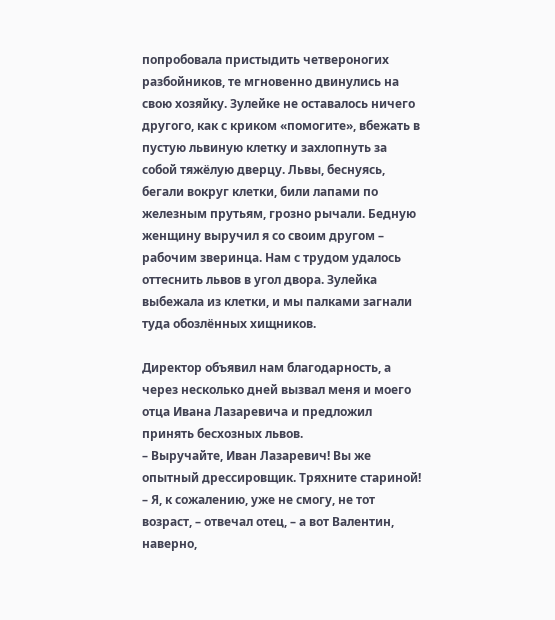попробовала пристыдить четвероногих разбойников, те мгновенно двинулись на свою хозяйку. Зулейке не оставалось ничего другого, как с криком «помогите», вбежать в пустую львиную клетку и захлопнуть за собой тяжёлую дверцу. Львы, беснуясь, бегали вокруг клетки, били лапами по железным прутьям, грозно рычали. Бедную женщину выручил я со своим другом – рабочим зверинца. Нам с трудом удалось оттеснить львов в угол двора. Зулейка выбежала из клетки, и мы палками загнали туда обозлённых хищников.

Директор объявил нам благодарность, а через несколько дней вызвал меня и моего отца Ивана Лазаревича и предложил принять бесхозных львов.
– Выручайте, Иван Лазаревич! Вы же опытный дрессировщик. Тряхните стариной!
– Я, к сожалению, уже не смогу, не тот возраст, – отвечал отец, – а вот Валентин, наверно,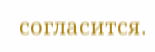согласится.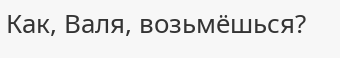Как, Валя, возьмёшься?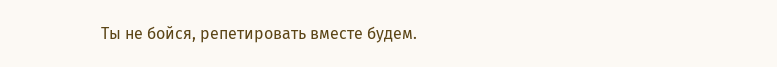Ты не бойся, репетировать вместе будем.